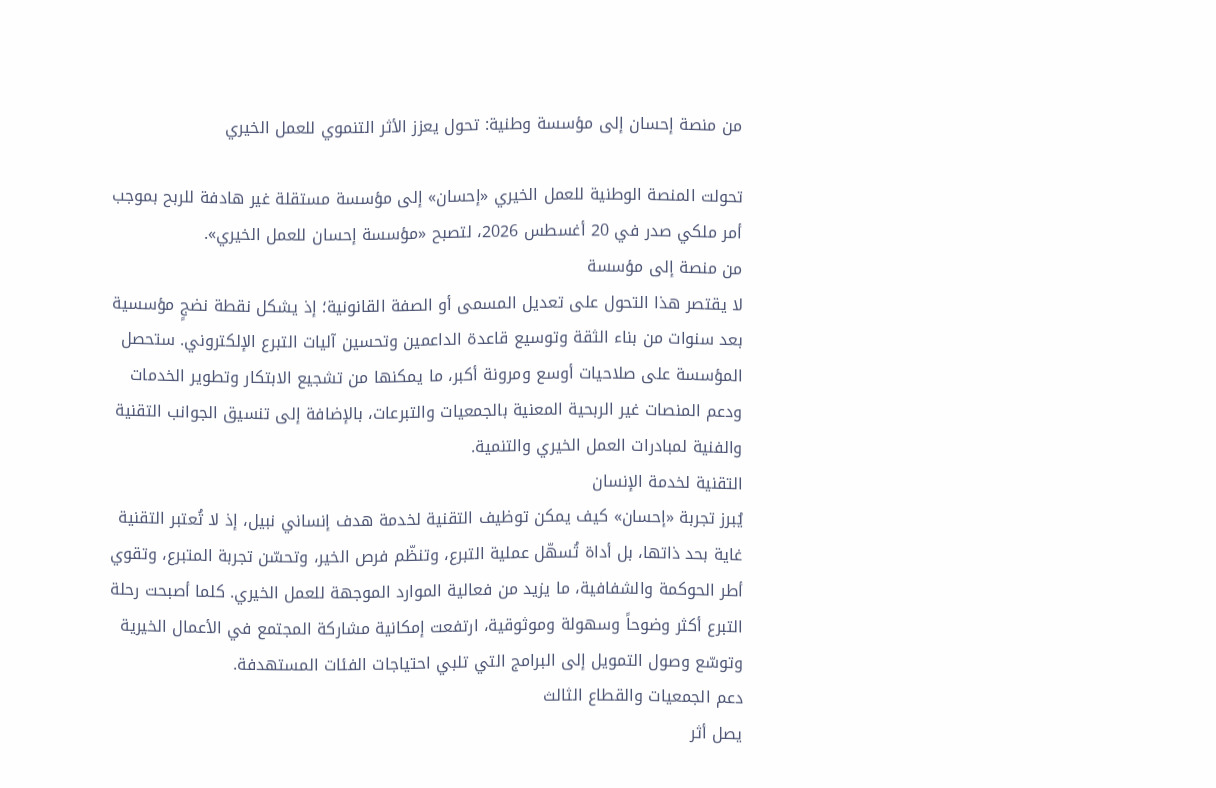من منصة إحسان إلى مؤسسة وطنية: تحول يعزز الأثر التنموي للعمل الخيري

تحولت المنصة الوطنية للعمل الخيري «إحسان» إلى مؤسسة مستقلة غير هادفة للربح بموجب أمر ملكي صدر في 20 أغسطس 2026، لتصبح «مؤسسة إحسان للعمل الخيري».
من منصة إلى مؤسسة
لا يقتصر هذا التحول على تعديل المسمى أو الصفة القانونية؛ إذ يشكل نقطة نضجٍ مؤسسية بعد سنوات من بناء الثقة وتوسيع قاعدة الداعمين وتحسين آليات التبرع الإلكتروني. ستحصل المؤسسة على صلاحيات أوسع ومرونة أكبر، ما يمكنها من تشجيع الابتكار وتطوير الخدمات ودعم المنصات غير الربحية المعنية بالجمعيات والتبرعات، بالإضافة إلى تنسيق الجوانب التقنية والفنية لمبادرات العمل الخيري والتنمية.
التقنية لخدمة الإنسان
يُبرز تجربة «إحسان» كيف يمكن توظيف التقنية لخدمة هدف إنساني نبيل، إذ لا تُعتبر التقنية غاية بحد ذاتها، بل أداة تُسهّل عملية التبرع، وتنظّم فرص الخير، وتحسّن تجربة المتبرع، وتقوي أطر الحوكمة والشفافية، ما يزيد من فعالية الموارد الموجهة للعمل الخيري. كلما أصبحت رحلة التبرع أكثر وضوحاً وسهولة وموثوقية، ارتفعت إمكانية مشاركة المجتمع في الأعمال الخيرية وتوسّع وصول التمويل إلى البرامج التي تلبي احتياجات الفئات المستهدفة.
دعم الجمعيات والقطاع الثالث
يصل أثر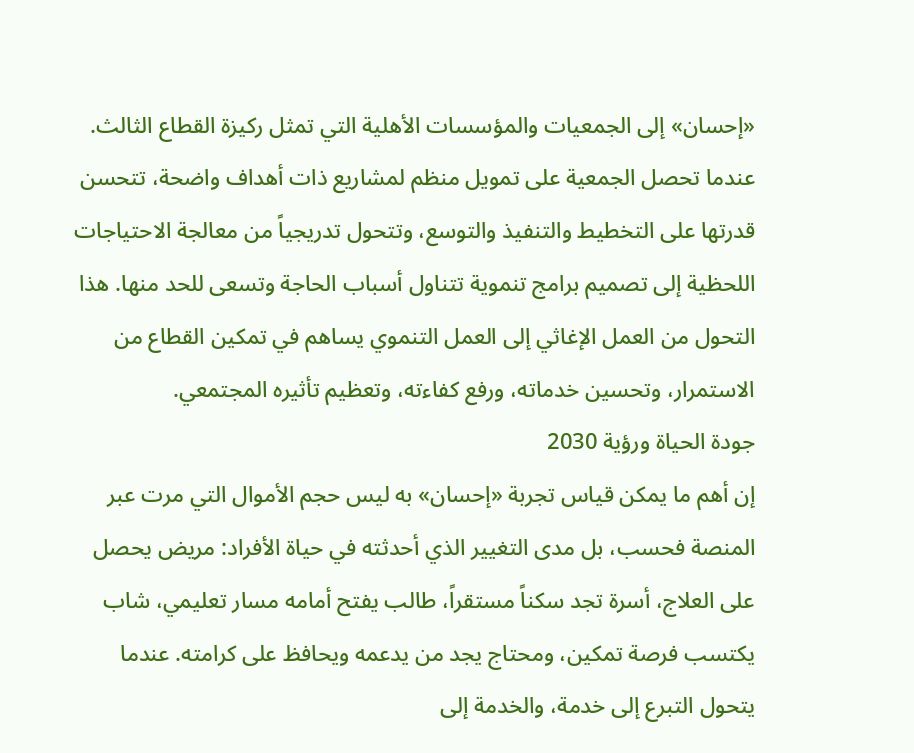«إحسان» إلى الجمعيات والمؤسسات الأهلية التي تمثل ركيزة القطاع الثالث. عندما تحصل الجمعية على تمويل منظم لمشاريع ذات أهداف واضحة، تتحسن قدرتها على التخطيط والتنفيذ والتوسع، وتتحول تدريجياً من معالجة الاحتياجات اللحظية إلى تصميم برامج تنموية تتناول أسباب الحاجة وتسعى للحد منها. هذا التحول من العمل الإغاثي إلى العمل التنموي يساهم في تمكين القطاع من الاستمرار، وتحسين خدماته، ورفع كفاءته، وتعظيم تأثيره المجتمعي.
جودة الحياة ورؤية 2030
إن أهم ما يمكن قياس تجربة «إحسان» به ليس حجم الأموال التي مرت عبر المنصة فحسب، بل مدى التغيير الذي أحدثته في حياة الأفراد: مريض يحصل على العلاج، أسرة تجد سكناً مستقراً، طالب يفتح أمامه مسار تعليمي، شاب يكتسب فرصة تمكين، ومحتاج يجد من يدعمه ويحافظ على كرامته. عندما يتحول التبرع إلى خدمة، والخدمة إلى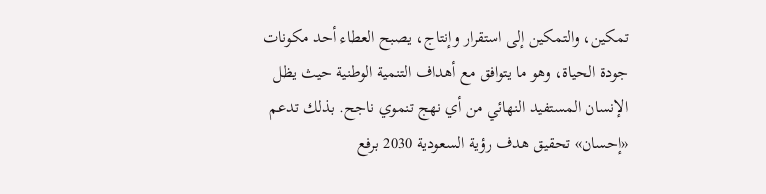تمكين، والتمكين إلى استقرار وإنتاج، يصبح العطاء أحد مكونات جودة الحياة، وهو ما يتوافق مع أهداف التنمية الوطنية حيث يظل الإنسان المستفيد النهائي من أي نهج تنموي ناجح. بذلك تدعم «إحسان» تحقيق هدف رؤية السعودية 2030 برفع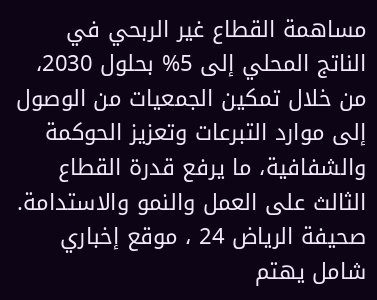مساهمة القطاع غير الربحي في الناتج المحلي إلى 5% بحلول 2030، من خلال تمكين الجمعيات من الوصول إلى موارد التبرعات وتعزيز الحوكمة والشفافية، ما يرفع قدرة القطاع الثالث على العمل والنمو والاستدامة.
صحيفة الرياض 24 ، موقع إخباري شامل يهتم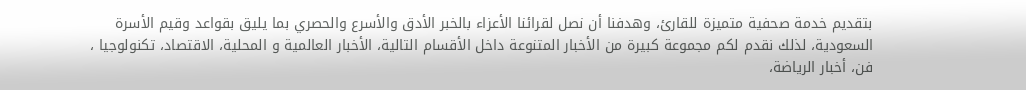بتقديم خدمة صحفية متميزة للقارئ، وهدفنا أن نصل لقرائنا الأعزاء بالخبر الأدق والأسرع والحصري بما يليق بقواعد وقيم الأسرة السعودية، لذلك نقدم لكم مجموعة كبيرة من الأخبار المتنوعة داخل الأقسام التالية، الأخبار العالمية و المحلية، الاقتصاد، تكنولوجيا ، فن، أخبار الرياضة،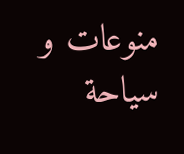منوعات و سياحة